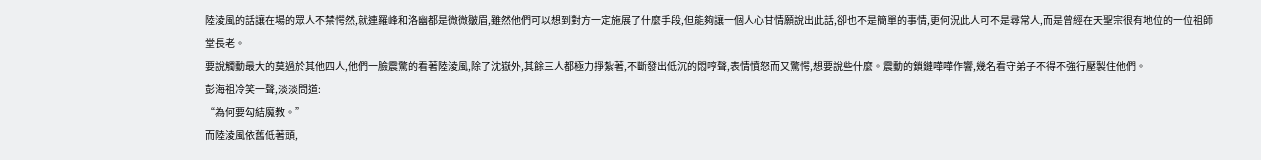陸淩風的話讓在場的眾人不禁愕然,就連羅峰和洛幽都是微微皺眉,雖然他們可以想到對方一定施展了什麼手段,但能夠讓一個人心甘情願說出此話,卻也不是簡單的事情,更何況此人可不是尋常人,而是曾經在天聖宗很有地位的一位祖師堂長老。
要說觸動最大的莫過於其他四人,他們一臉震驚的看著陸淩風,除了沈嶽外,其餘三人都極力掙紮著,不斷發出低沉的悶哼聲,表情憤怒而又驚愕,想要說些什麼。震動的鎖鏈嘩嘩作響,幾名看守弟子不得不強行壓製住他們。
彭海祖冷笑一聲,淡淡問道:
“為何要勾結魔教。”
而陸淩風依舊低著頭,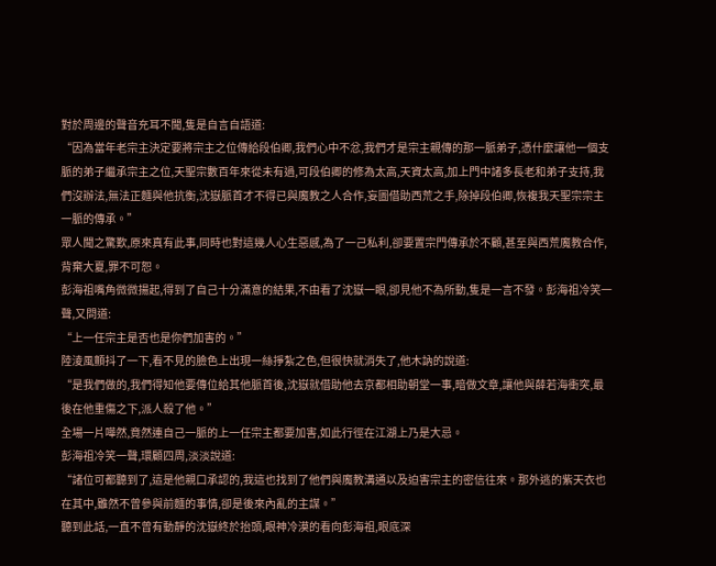對於周邊的聲音充耳不聞,隻是自言自語道:
“因為當年老宗主決定要將宗主之位傳給段伯卿,我們心中不忿,我們才是宗主親傳的那一脈弟子,憑什麼讓他一個支脈的弟子繼承宗主之位,天聖宗數百年來從未有過,可段伯卿的修為太高,天資太高,加上門中諸多長老和弟子支持,我們沒辦法,無法正麵與他抗衡,沈嶽脈首才不得已與魔教之人合作,妄圖借助西荒之手,除掉段伯卿,恢複我天聖宗宗主一脈的傳承。”
眾人聞之驚歎,原來真有此事,同時也對這幾人心生惡感,為了一己私利,卻要置宗門傳承於不顧,甚至與西荒魔教合作,背棄大夏,罪不可恕。
彭海祖嘴角微微揚起,得到了自己十分滿意的結果,不由看了沈嶽一眼,卻見他不為所動,隻是一言不發。彭海祖冷笑一聲,又問道:
“上一任宗主是否也是你們加害的。”
陸淩風顫抖了一下,看不見的臉色上出現一絲掙紮之色,但很快就消失了,他木訥的說道:
“是我們做的,我們得知他要傳位給其他脈首後,沈嶽就借助他去京都相助朝堂一事,暗做文章,讓他與薛若海衝突,最後在他重傷之下,派人殺了他。”
全場一片嘩然,竟然連自己一脈的上一任宗主都要加害,如此行徑在江湖上乃是大忌。
彭海祖冷笑一聲,環顧四周,淡淡說道:
“諸位可都聽到了,這是他親口承認的,我這也找到了他們與魔教溝通以及迫害宗主的密信往來。那外逃的紫天衣也在其中,雖然不曾參與前麵的事情,卻是後來內亂的主謀。”
聽到此話,一直不曾有動靜的沈嶽終於抬頭,眼神冷漠的看向彭海祖,眼底深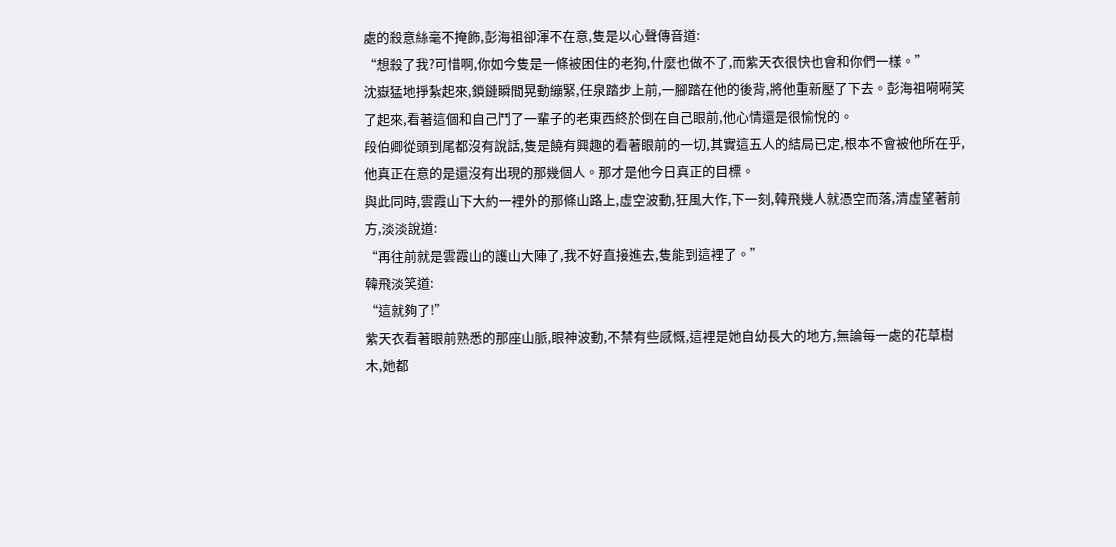處的殺意絲毫不掩飾,彭海祖卻渾不在意,隻是以心聲傳音道:
“想殺了我?可惜啊,你如今隻是一條被困住的老狗,什麼也做不了,而紫天衣很快也會和你們一樣。”
沈嶽猛地掙紮起來,鎖鏈瞬間晃動繃緊,任泉踏步上前,一腳踏在他的後背,將他重新壓了下去。彭海祖嗬嗬笑了起來,看著這個和自己鬥了一輩子的老東西終於倒在自己眼前,他心情還是很愉悅的。
段伯卿從頭到尾都沒有說話,隻是饒有興趣的看著眼前的一切,其實這五人的結局已定,根本不會被他所在乎,他真正在意的是還沒有出現的那幾個人。那才是他今日真正的目標。
與此同時,雲霞山下大約一裡外的那條山路上,虛空波動,狂風大作,下一刻,韓飛幾人就憑空而落,清虛望著前方,淡淡說道:
“再往前就是雲霞山的護山大陣了,我不好直接進去,隻能到這裡了。”
韓飛淡笑道:
“這就夠了!”
紫天衣看著眼前熟悉的那座山脈,眼神波動,不禁有些感慨,這裡是她自幼長大的地方,無論每一處的花草樹木,她都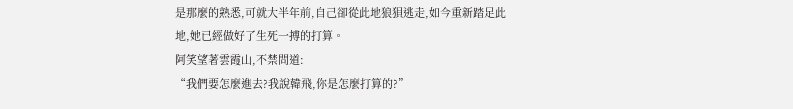是那麼的熟悉,可就大半年前,自己卻從此地狼狽逃走,如今重新踏足此地,她已經做好了生死一搏的打算。
阿笑望著雲霞山,不禁問道:
“我們要怎麼進去?我說韓飛,你是怎麼打算的?”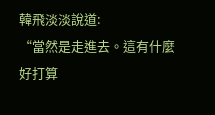韓飛淡淡說道:
“當然是走進去。這有什麼好打算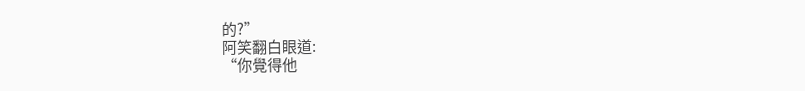的?”
阿笑翻白眼道:
“你覺得他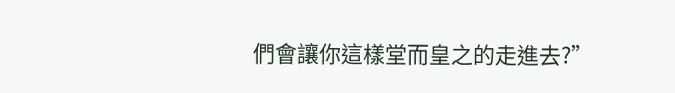們會讓你這樣堂而皇之的走進去?”